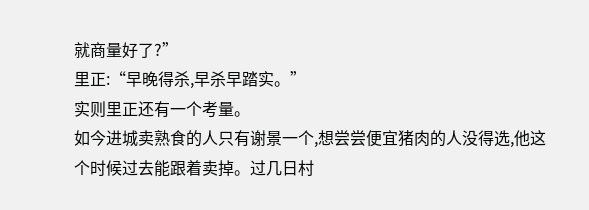就商量好了?”
里正:“早晚得杀,早杀早踏实。”
实则里正还有一个考量。
如今进城卖熟食的人只有谢景一个,想尝尝便宜猪肉的人没得选,他这个时候过去能跟着卖掉。过几日村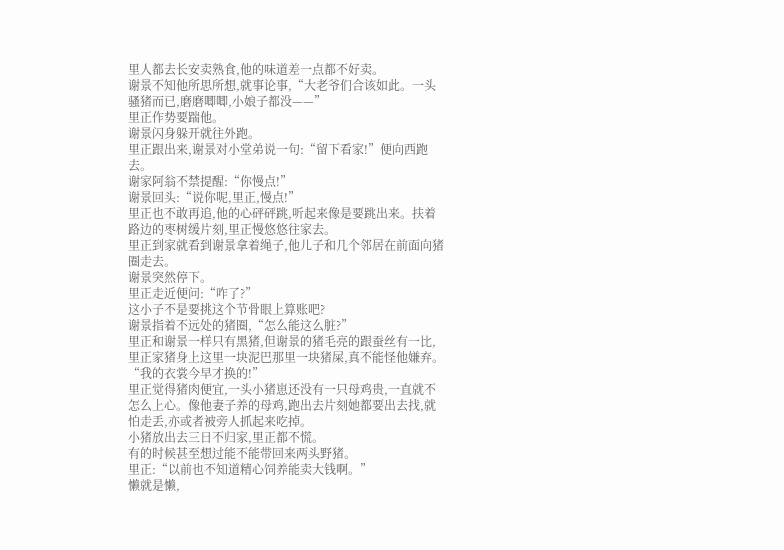里人都去长安卖熟食,他的味道差一点都不好卖。
谢景不知他所思所想,就事论事,“大老爷们合该如此。一头骚猪而已,磨磨唧唧,小娘子都没——”
里正作势要踹他。
谢景闪身躲开就往外跑。
里正跟出来,谢景对小堂弟说一句:“留下看家!”便向西跑去。
谢家阿翁不禁提醒:“你慢点!”
谢景回头:“说你呢,里正,慢点!”
里正也不敢再追,他的心砰砰跳,听起来像是要跳出来。扶着路边的枣树缓片刻,里正慢悠悠往家去。
里正到家就看到谢景拿着绳子,他儿子和几个邻居在前面向猪圈走去。
谢景突然停下。
里正走近便问:“咋了?”
这小子不是要挑这个节骨眼上算账吧?
谢景指着不远处的猪圈,“怎么能这么脏?”
里正和谢景一样只有黑猪,但谢景的猪毛亮的跟蚕丝有一比,里正家猪身上这里一块泥巴那里一块猪屎,真不能怪他嫌弃。
“我的衣裳今早才换的!”
里正觉得猪肉便宜,一头小猪崽还没有一只母鸡贵,一直就不怎么上心。像他妻子养的母鸡,跑出去片刻她都要出去找,就怕走丢,亦或者被旁人抓起来吃掉。
小猪放出去三日不归家,里正都不慌。
有的时候甚至想过能不能带回来两头野猪。
里正:“以前也不知道精心饲养能卖大钱啊。”
懒就是懒,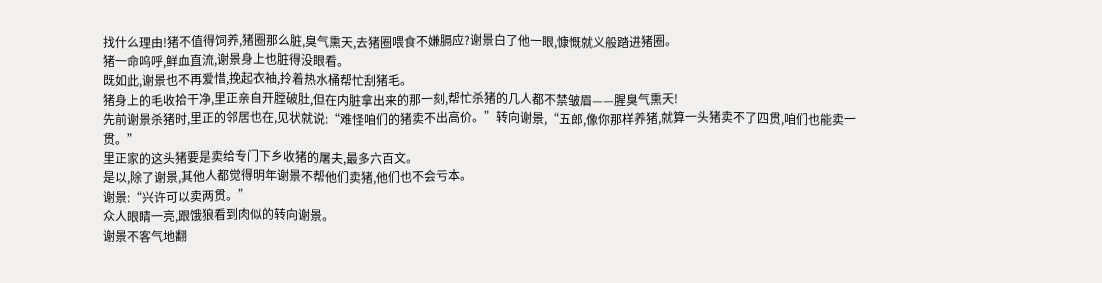找什么理由!猪不值得饲养,猪圈那么脏,臭气熏天,去猪圈喂食不嫌膈应?谢景白了他一眼,慷慨就义般踏进猪圈。
猪一命呜呼,鲜血直流,谢景身上也脏得没眼看。
既如此,谢景也不再爱惜,挽起衣袖,拎着热水桶帮忙刮猪毛。
猪身上的毛收拾干净,里正亲自开膛破肚,但在内脏拿出来的那一刻,帮忙杀猪的几人都不禁皱眉——腥臭气熏天!
先前谢景杀猪时,里正的邻居也在,见状就说:“难怪咱们的猪卖不出高价。”转向谢景,“五郎,像你那样养猪,就算一头猪卖不了四贯,咱们也能卖一贯。”
里正家的这头猪要是卖给专门下乡收猪的屠夫,最多六百文。
是以,除了谢景,其他人都觉得明年谢景不帮他们卖猪,他们也不会亏本。
谢景:“兴许可以卖两贯。”
众人眼睛一亮,跟饿狼看到肉似的转向谢景。
谢景不客气地翻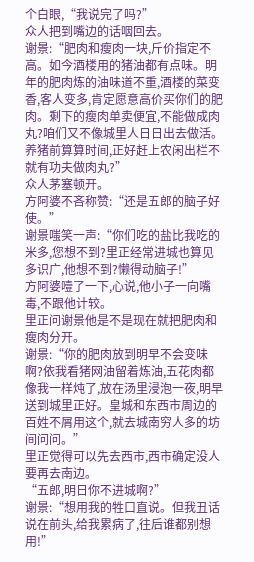个白眼,“我说完了吗?”
众人把到嘴边的话咽回去。
谢景:“肥肉和瘦肉一块,斤价指定不高。如今酒楼用的猪油都有点味。明年的肥肉炼的油味道不重,酒楼的菜变香,客人变多,肯定愿意高价买你们的肥肉。剩下的瘦肉单卖便宜,不能做成肉丸?咱们又不像城里人日日出去做活。养猪前算算时间,正好赶上农闲出栏不就有功夫做肉丸?”
众人茅塞顿开。
方阿婆不吝称赞:“还是五郎的脑子好使。”
谢景嗤笑一声:“你们吃的盐比我吃的米多,您想不到?里正经常进城也算见多识广,他想不到?懒得动脑子!”
方阿婆噎了一下,心说,他小子一向嘴毒,不跟他计较。
里正问谢景他是不是现在就把肥肉和瘦肉分开。
谢景:“你的肥肉放到明早不会变味啊?依我看猪网油留着炼油,五花肉都像我一样炖了,放在汤里浸泡一夜,明早送到城里正好。皇城和东西市周边的百姓不屑用这个,就去城南穷人多的坊间问问。”
里正觉得可以先去西市,西市确定没人要再去南边。
“五郎,明日你不进城啊?”
谢景:“想用我的牲口直说。但我丑话说在前头,给我累病了,往后谁都别想用!”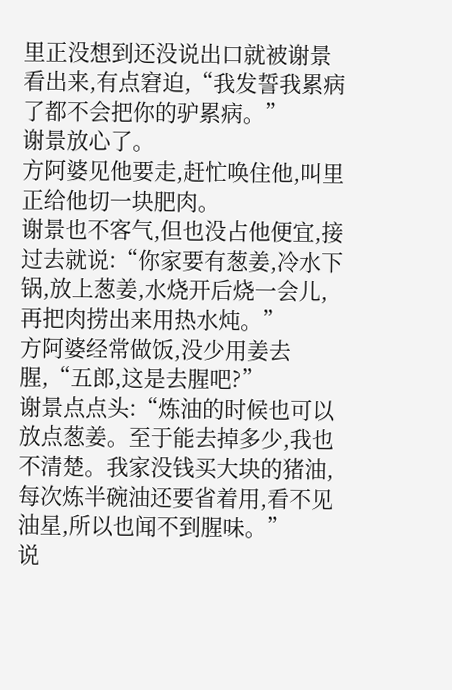里正没想到还没说出口就被谢景看出来,有点窘迫,“我发誓我累病了都不会把你的驴累病。”
谢景放心了。
方阿婆见他要走,赶忙唤住他,叫里正给他切一块肥肉。
谢景也不客气,但也没占他便宜,接过去就说:“你家要有葱姜,冷水下锅,放上葱姜,水烧开后烧一会儿,再把肉捞出来用热水炖。”
方阿婆经常做饭,没少用姜去腥,“五郎,这是去腥吧?”
谢景点点头:“炼油的时候也可以放点葱姜。至于能去掉多少,我也不清楚。我家没钱买大块的猪油,每次炼半碗油还要省着用,看不见油星,所以也闻不到腥味。”
说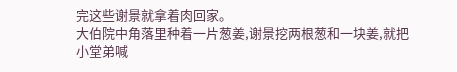完这些谢景就拿着肉回家。
大伯院中角落里种着一片葱姜,谢景挖两根葱和一块姜,就把小堂弟喊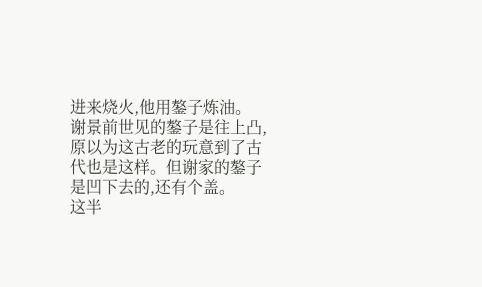进来烧火,他用鏊子炼油。
谢景前世见的鏊子是往上凸,原以为这古老的玩意到了古代也是这样。但谢家的鏊子是凹下去的,还有个盖。
这半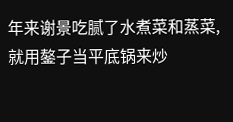年来谢景吃腻了水煮菜和蒸菜,就用鏊子当平底锅来炒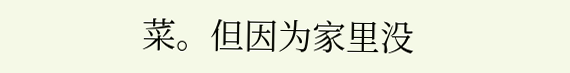菜。但因为家里没